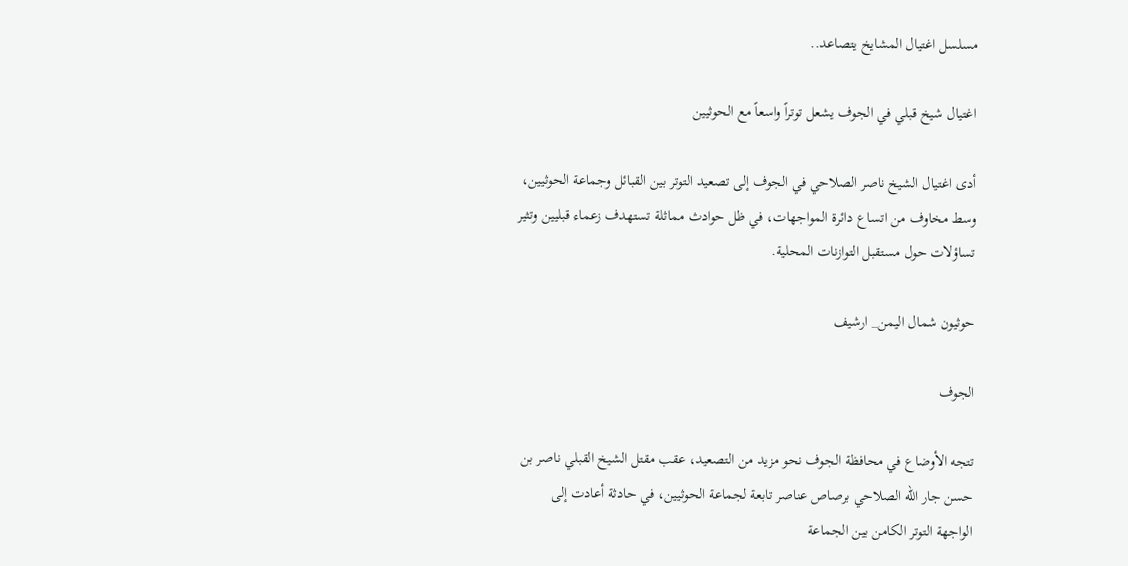مسلسل اغتيال المشايخ يتصاعد..

اغتيال شيخ قبلي في الجوف يشعل توتراً واسعاً مع الحوثيين

أدى اغتيال الشيخ ناصر الصلاحي في الجوف إلى تصعيد التوتر بين القبائل وجماعة الحوثيين، وسط مخاوف من اتساع دائرة المواجهات، في ظل حوادث مماثلة تستهدف زعماء قبليين وتثير تساؤلات حول مستقبل التوازنات المحلية.

حوثيون شمال اليمن_ ارشيف

الجوف

تتجه الأوضاع في محافظة الجوف نحو مزيد من التصعيد، عقب مقتل الشيخ القبلي ناصر بن حسن جار الله الصلاحي برصاص عناصر تابعة لجماعة الحوثيين، في حادثة أعادت إلى الواجهة التوتر الكامن بين الجماعة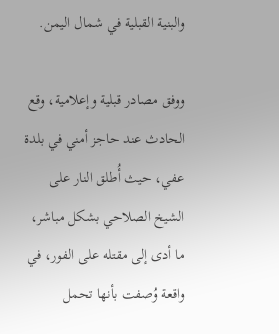والبنية القبلية في شمال اليمن.

ووفق مصادر قبلية وإعلامية، وقع الحادث عند حاجز أمني في بلدة عفي، حيث أُطلق النار على الشيخ الصلاحي بشكل مباشر، ما أدى إلى مقتله على الفور، في واقعة وُصفت بأنها تحمل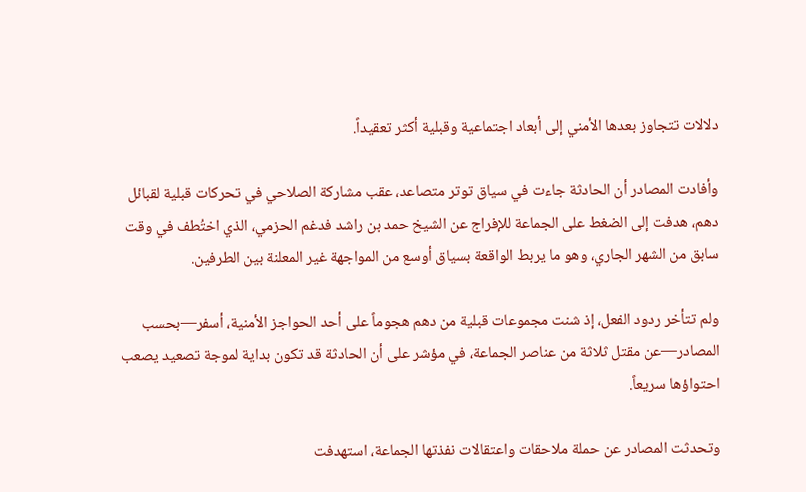دلالات تتجاوز بعدها الأمني إلى أبعاد اجتماعية وقبلية أكثر تعقيداً.

وأفادت المصادر أن الحادثة جاءت في سياق توتر متصاعد، عقب مشاركة الصلاحي في تحركات قبلية لقبائل دهم، هدفت إلى الضغط على الجماعة للإفراج عن الشيخ حمد بن راشد فدغم الحزمي، الذي اختُطف في وقت سابق من الشهر الجاري، وهو ما يربط الواقعة بسياق أوسع من المواجهة غير المعلنة بين الطرفين.

ولم تتأخر ردود الفعل، إذ شنت مجموعات قبلية من دهم هجوماً على أحد الحواجز الأمنية، أسفر—بحسب المصادر—عن مقتل ثلاثة من عناصر الجماعة، في مؤشر على أن الحادثة قد تكون بداية لموجة تصعيد يصعب احتواؤها سريعاً.

وتحدثت المصادر عن حملة ملاحقات واعتقالات نفذتها الجماعة، استهدفت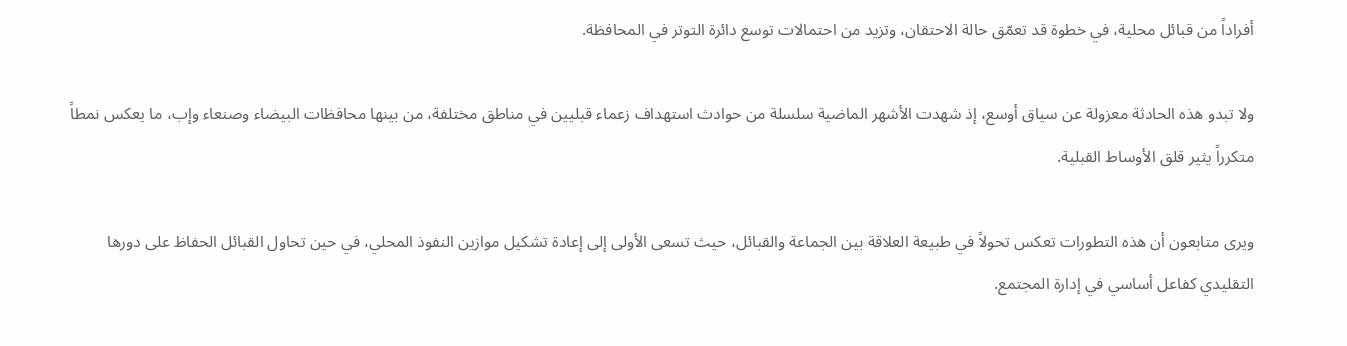أفراداً من قبائل محلية، في خطوة قد تعمّق حالة الاحتقان، وتزيد من احتمالات توسع دائرة التوتر في المحافظة.

ولا تبدو هذه الحادثة معزولة عن سياق أوسع، إذ شهدت الأشهر الماضية سلسلة من حوادث استهداف زعماء قبليين في مناطق مختلفة، من بينها محافظات البيضاء وصنعاء وإب، ما يعكس نمطاً متكرراً يثير قلق الأوساط القبلية.

ويرى متابعون أن هذه التطورات تعكس تحولاً في طبيعة العلاقة بين الجماعة والقبائل، حيث تسعى الأولى إلى إعادة تشكيل موازين النفوذ المحلي، في حين تحاول القبائل الحفاظ على دورها التقليدي كفاعل أساسي في إدارة المجتمع.